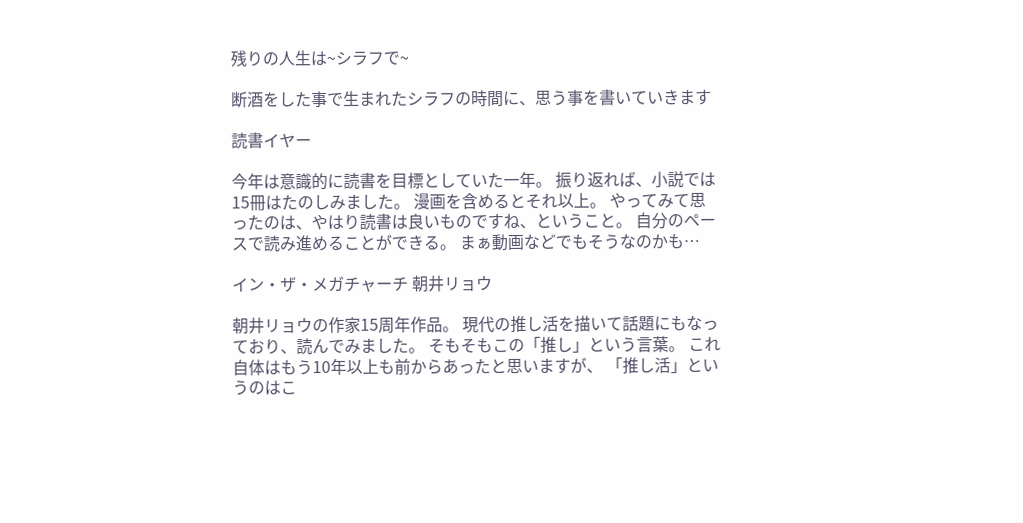残りの人生は~シラフで~

断酒をした事で生まれたシラフの時間に、思う事を書いていきます

読書イヤー

今年は意識的に読書を目標としていた一年。 振り返れば、小説では15冊はたのしみました。 漫画を含めるとそれ以上。 やってみて思ったのは、やはり読書は良いものですね、ということ。 自分のペースで読み進めることができる。 まぁ動画などでもそうなのかも…

イン・ザ・メガチャーチ 朝井リョウ

朝井リョウの作家15周年作品。 現代の推し活を描いて話題にもなっており、読んでみました。 そもそもこの「推し」という言葉。 これ自体はもう10年以上も前からあったと思いますが、 「推し活」というのはこ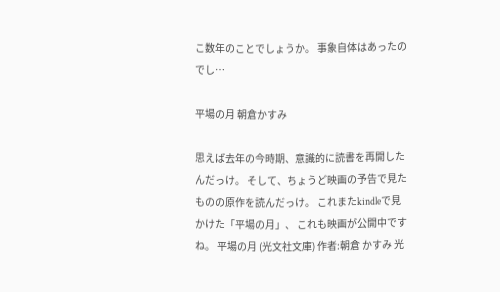こ数年のことでしょうか。 事象自体はあったのでし…

平場の月 朝倉かすみ

思えば去年の今時期、意識的に読書を再開したんだっけ。 そして、ちょうど映画の予告で見たものの原作を読んだっけ。 これまたkindleで見かけた「平場の月」、 これも映画が公開中ですね。 平場の月 (光文社文庫) 作者:朝倉 かすみ 光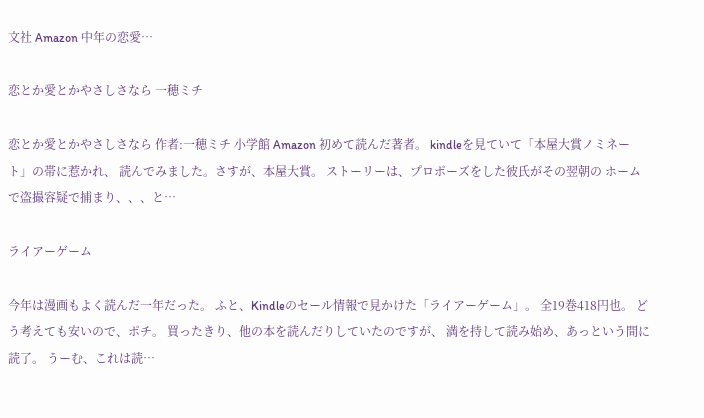文社 Amazon 中年の恋愛…

恋とか愛とかやさしさなら 一穂ミチ

恋とか愛とかやさしさなら 作者:一穂ミチ 小学館 Amazon 初めて読んだ著者。 kindleを見ていて「本屋大賞ノミネート」の帯に惹かれ、 読んでみました。さすが、本屋大賞。 ストーリーは、プロポーズをした彼氏がその翌朝の ホームで盗撮容疑で捕まり、、、と…

ライアーゲーム

今年は漫画もよく読んだ一年だった。 ふと、Kindleのセール情報で見かけた「ライアーゲーム」。 全19巻418円也。 どう考えても安いので、ポチ。 買ったきり、他の本を読んだりしていたのですが、 満を持して読み始め、あっという間に読了。 うーむ、これは読…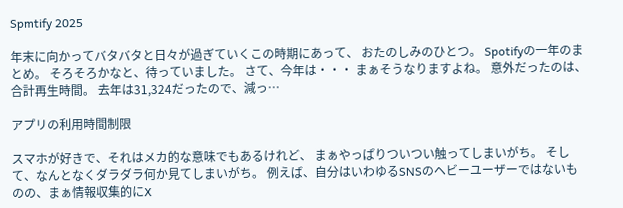Spmtify 2025

年末に向かってバタバタと日々が過ぎていくこの時期にあって、 おたのしみのひとつ。 Spotifyの一年のまとめ。 そろそろかなと、待っていました。 さて、今年は・・・ まぁそうなりますよね。 意外だったのは、合計再生時間。 去年は31,324だったので、減っ…

アプリの利用時間制限

スマホが好きで、それはメカ的な意味でもあるけれど、 まぁやっぱりついつい触ってしまいがち。 そして、なんとなくダラダラ何か見てしまいがち。 例えば、自分はいわゆるSNSのヘビーユーザーではないものの、まぁ情報収集的にX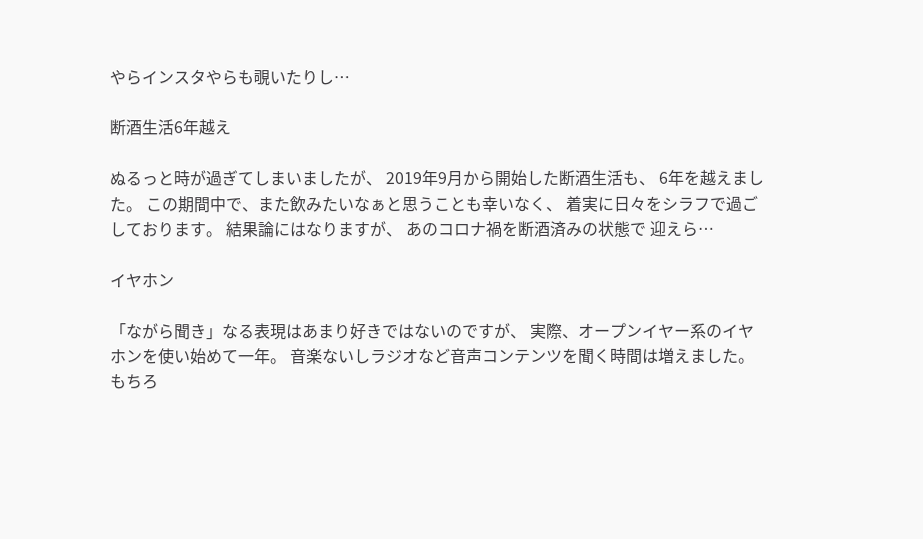やらインスタやらも覗いたりし…

断酒生活6年越え

ぬるっと時が過ぎてしまいましたが、 2019年9月から開始した断酒生活も、 6年を越えました。 この期間中で、また飲みたいなぁと思うことも幸いなく、 着実に日々をシラフで過ごしております。 結果論にはなりますが、 あのコロナ禍を断酒済みの状態で 迎えら…

イヤホン

「ながら聞き」なる表現はあまり好きではないのですが、 実際、オープンイヤー系のイヤホンを使い始めて一年。 音楽ないしラジオなど音声コンテンツを聞く時間は増えました。 もちろ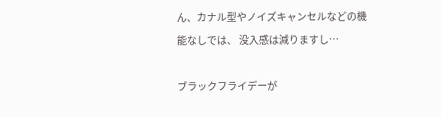ん、カナル型やノイズキャンセルなどの機能なしでは、 没入感は減りますし…

ブラックフライデーが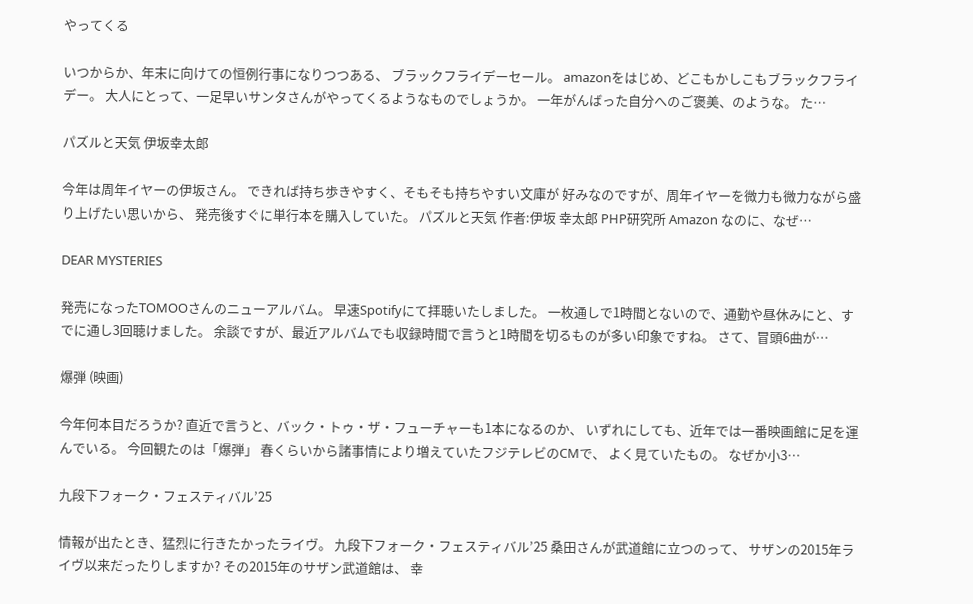やってくる

いつからか、年末に向けての恒例行事になりつつある、 ブラックフライデーセール。 amazonをはじめ、どこもかしこもブラックフライデー。 大人にとって、一足早いサンタさんがやってくるようなものでしょうか。 一年がんばった自分へのご褒美、のような。 た…

パズルと天気 伊坂幸太郎

今年は周年イヤーの伊坂さん。 できれば持ち歩きやすく、そもそも持ちやすい文庫が 好みなのですが、周年イヤーを微力も微力ながら盛り上げたい思いから、 発売後すぐに単行本を購入していた。 パズルと天気 作者:伊坂 幸太郎 PHP研究所 Amazon なのに、なぜ…

DEAR MYSTERIES

発売になったTOMOOさんのニューアルバム。 早速Spotifyにて拝聴いたしました。 一枚通しで1時間とないので、通勤や昼休みにと、すでに通し3回聴けました。 余談ですが、最近アルバムでも収録時間で言うと1時間を切るものが多い印象ですね。 さて、冒頭6曲が…

爆弾 (映画)

今年何本目だろうか? 直近で言うと、バック・トゥ・ザ・フューチャーも1本になるのか、 いずれにしても、近年では一番映画館に足を運んでいる。 今回観たのは「爆弾」 春くらいから諸事情により増えていたフジテレビのCMで、 よく見ていたもの。 なぜか小3…

九段下フォーク・フェスティバル’25

情報が出たとき、猛烈に行きたかったライヴ。 九段下フォーク・フェスティバル’25 桑田さんが武道館に立つのって、 サザンの2015年ライヴ以来だったりしますか? その2015年のサザン武道館は、 幸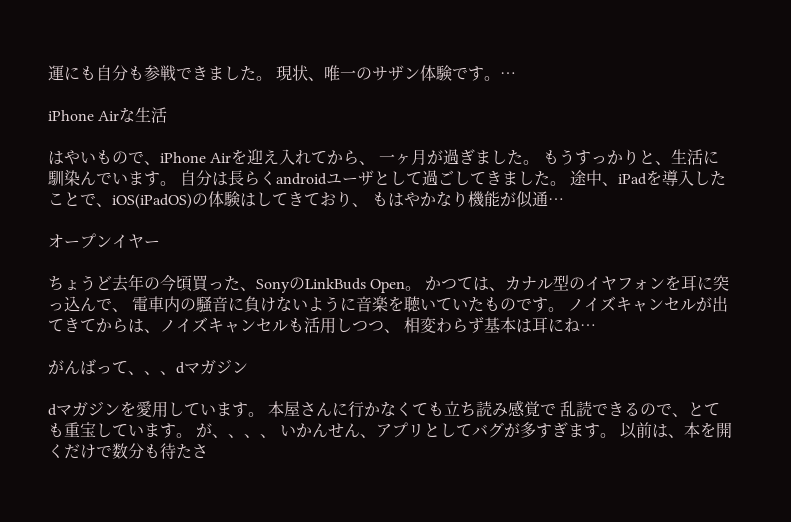運にも自分も参戦できました。 現状、唯一のサザン体験です。…

iPhone Airな生活

はやいもので、iPhone Airを迎え入れてから、 一ヶ月が過ぎました。 もうすっかりと、生活に馴染んでいます。 自分は長らくandroidユーザとして過ごしてきました。 途中、iPadを導入したことで、iOS(iPadOS)の体験はしてきており、 もはやかなり機能が似通…

オープンイヤー

ちょうど去年の今頃買った、SonyのLinkBuds Open。 かつては、カナル型のイヤフォンを耳に突っ込んで、 電車内の騒音に負けないように音楽を聴いていたものです。 ノイズキャンセルが出てきてからは、ノイズキャンセルも活用しつつ、 相変わらず基本は耳にね…

がんばって、、、dマガジン

dマガジンを愛用しています。 本屋さんに行かなくても立ち読み感覚で 乱読できるので、とても重宝しています。 が、、、、 いかんせん、アプリとしてバグが多すぎます。 以前は、本を開くだけで数分も待たさ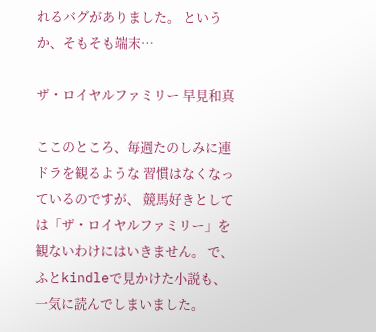れるバグがありました。 というか、そもそも端末…

ザ・ロイヤルファミリー 早見和真

ここのところ、毎週たのしみに連ドラを観るような 習慣はなくなっているのですが、 競馬好きとしては「ザ・ロイヤルファミリー」を 観ないわけにはいきません。 で、ふとkindleで見かけた小説も、 一気に読んでしまいました。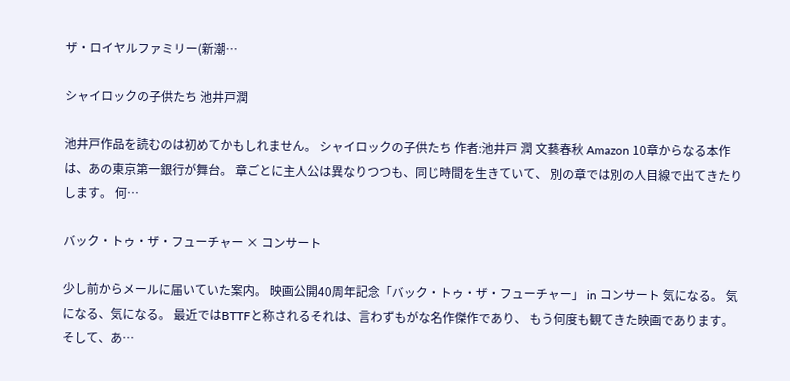ザ・ロイヤルファミリー(新潮…

シャイロックの子供たち 池井戸潤

池井戸作品を読むのは初めてかもしれません。 シャイロックの子供たち 作者:池井戸 潤 文藝春秋 Amazon 10章からなる本作は、あの東京第一銀行が舞台。 章ごとに主人公は異なりつつも、同じ時間を生きていて、 別の章では別の人目線で出てきたりします。 何…

バック・トゥ・ザ・フューチャー × コンサート

少し前からメールに届いていた案内。 映画公開40周年記念「バック・トゥ・ザ・フューチャー」 in コンサート 気になる。 気になる、気になる。 最近ではBTTFと称されるそれは、言わずもがな名作傑作であり、 もう何度も観てきた映画であります。 そして、あ…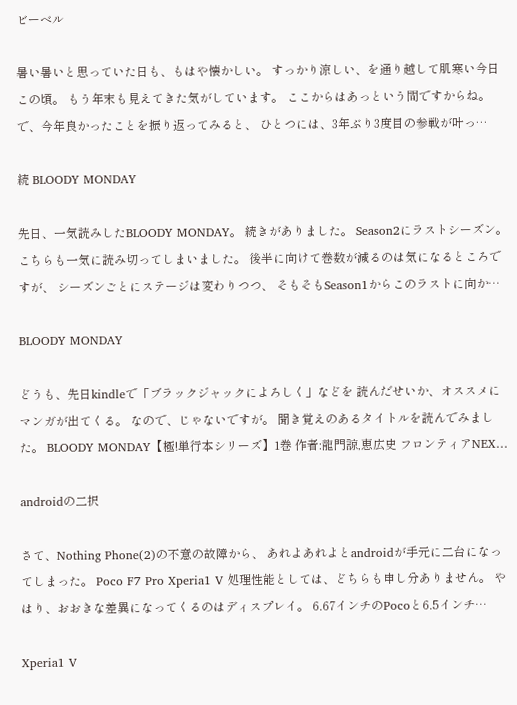ビーベル

暑い暑いと思っていた日も、もはや懐かしい。 すっかり涼しい、を通り越して肌寒い今日この頃。 もう年末も見えてきた気がしています。 ここからはあっという間ですからね。 で、今年良かったことを振り返ってみると、 ひとつには、3年ぶり3度目の参戦が叶っ…

続 BLOODY MONDAY

先日、一気読みしたBLOODY MONDAY。 続きがありました。 Season2にラストシーズン。 こちらも一気に読み切ってしまいました。 後半に向けて巻数が減るのは気になるところですが、 シーズンごとにステージは変わりつつ、 そもそもSeason1からこのラストに向か…

BLOODY MONDAY

どうも、先日kindleで「ブラックジャックによろしく」などを 読んだせいか、オススメにマンガが出てくる。 なので、じゃないですが。 聞き覚えのあるタイトルを読んでみました。 BLOODY MONDAY【極!単行本シリーズ】1巻 作者:龍門諒,恵広史 フロンティアNEX…

androidの二択

さて、Nothing Phone(2)の不意の故障から、 あれよあれよとandroidが手元に二台になってしまった。 Poco F7 Pro Xperia1 Ⅴ 処理性能としては、どちらも申し分ありません。 やはり、おおきな差異になってくるのはディスプレイ。 6.67インチのPocoと6.5インチ…

Xperia1 Ⅴ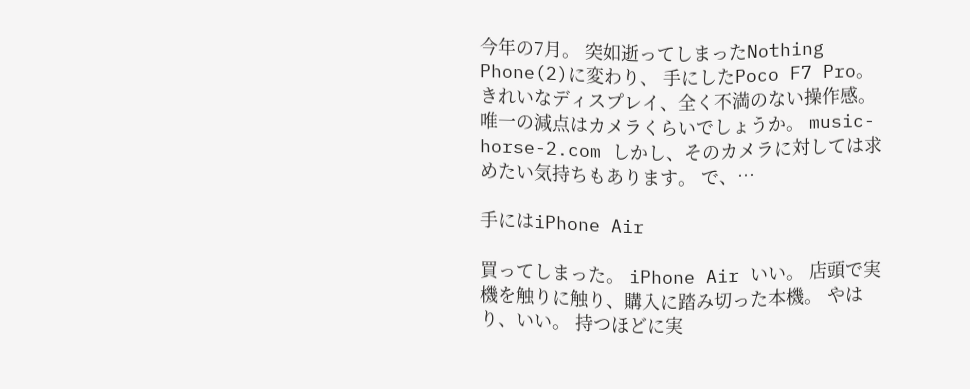今年の7月。 突如逝ってしまったNothing Phone(2)に変わり、 手にしたPoco F7 Pro。 きれいなディスプレイ、全く不満のない操作感。 唯一の減点はカメラくらいでしょうか。 music-horse-2.com しかし、そのカメラに対しては求めたい気持ちもあります。 で、…

手にはiPhone Air

買ってしまった。 iPhone Air いい。 店頭で実機を触りに触り、購入に踏み切った本機。 やはり、いい。 持つほどに実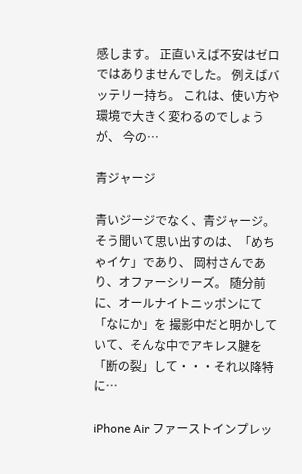感します。 正直いえば不安はゼロではありませんでした。 例えばバッテリー持ち。 これは、使い方や環境で大きく変わるのでしょうが、 今の…

青ジャージ

青いジージでなく、青ジャージ。 そう聞いて思い出すのは、「めちゃイケ」であり、 岡村さんであり、オファーシリーズ。 随分前に、オールナイトニッポンにて「なにか」を 撮影中だと明かしていて、そんな中でアキレス腱を 「断の裂」して・・・それ以降特に…

iPhone Air ファーストインプレッ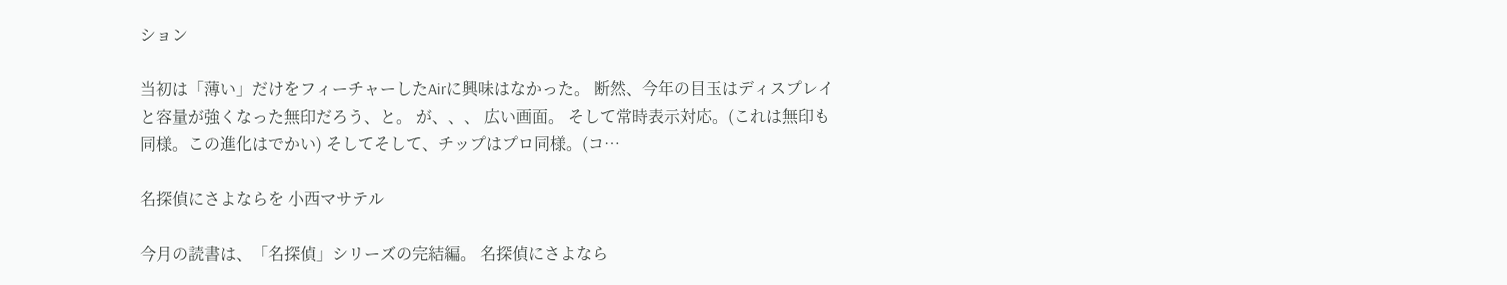ション

当初は「薄い」だけをフィーチャーしたAirに興味はなかった。 断然、今年の目玉はディスプレイと容量が強くなった無印だろう、と。 が、、、 広い画面。 そして常時表示対応。(これは無印も同様。この進化はでかい) そしてそして、チップはプロ同様。(コ…

名探偵にさよならを 小西マサテル

今月の読書は、「名探偵」シリーズの完結編。 名探偵にさよなら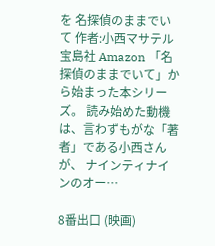を 名探偵のままでいて 作者:小西マサテル 宝島社 Amazon 「名探偵のままでいて」から始まった本シリーズ。 読み始めた動機は、言わずもがな「著者」である小西さんが、 ナインティナインのオー…

8番出口 (映画)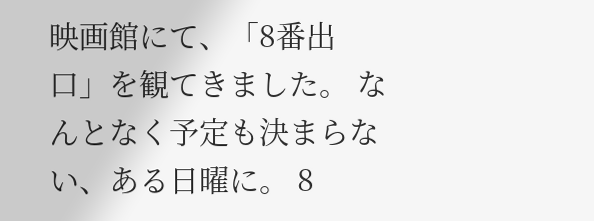映画館にて、「8番出口」を観てきました。 なんとなく予定も決まらない、ある日曜に。 8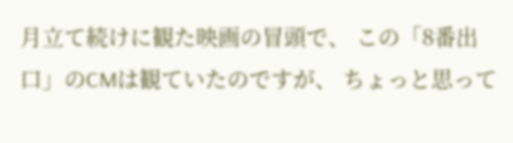月立て続けに観た映画の冒頭で、 この「8番出口」のCMは観ていたのですが、 ちょっと思って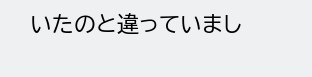いたのと違っていまし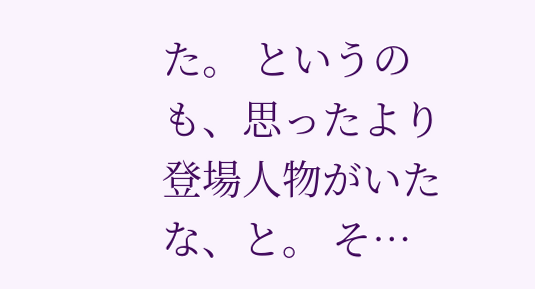た。 というのも、思ったより登場人物がいたな、と。 そ…